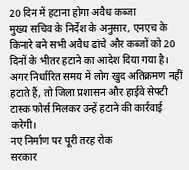20 दिन में हटाना होगा अवैध कब्जा
मुख्य सचिव के निर्देश के अनुसार, एनएच के किनारे बने सभी अवैध ढांचे और कब्जों को 20 दिनों के भीतर हटाने का आदेश दिया गया है। अगर निर्धारित समय में लोग खुद अतिक्रमण नहीं हटाते हैं, तो जिला प्रशासन और हाईवे सेफ्टी टास्क फोर्स मिलकर उन्हें हटाने की कार्रवाई करेगी।
नए निर्माण पर पूरी तरह रोक
सरकार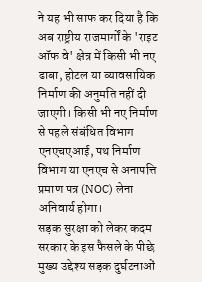ने यह भी साफ कर दिया है कि अब राष्ट्रीय राजमार्गों के 'राइट ऑफ वे' क्षेत्र में किसी भी नए ढाबा, होटल या व्यावसायिक निर्माण की अनुमति नहीं दी जाएगी। किसी भी नए निर्माण से पहले संबंधित विभाग एनएचएआई, पथ निर्माण विभाग या एनएच से अनापत्ति प्रमाण पत्र (NOC) लेना अनिवार्य होगा।
सड़क सुरक्षा को लेकर कदम
सरकार के इस फैसले के पीछे मुख्य उद्देश्य सड़क दुर्घटनाओं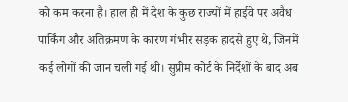को कम करना है। हाल ही में देश के कुछ राज्यों में हाईवे पर अवैध पार्किंग और अतिक्रमण के कारण गंभीर सड़क हादसे हुए थे, जिनमें कई लोगों की जान चली गई थी। सुप्रीम कोर्ट के निर्देशों के बाद अब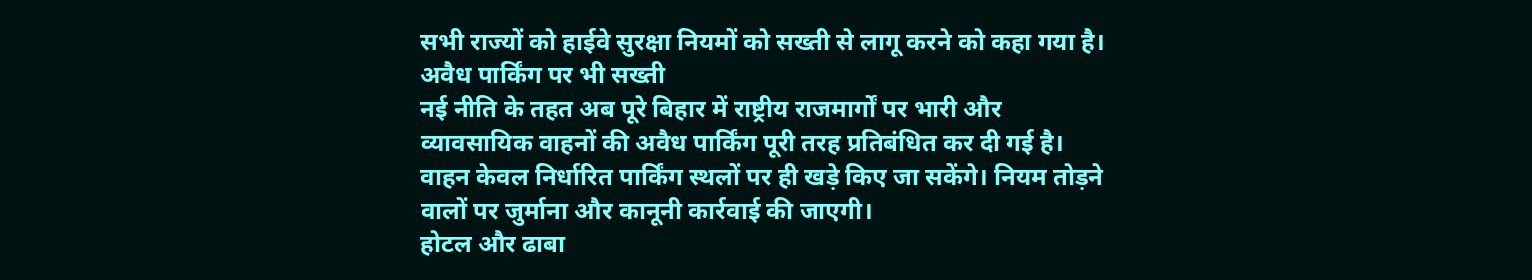सभी राज्यों को हाईवे सुरक्षा नियमों को सख्ती से लागू करने को कहा गया है।
अवैध पार्किंग पर भी सख्ती
नई नीति के तहत अब पूरे बिहार में राष्ट्रीय राजमार्गों पर भारी और व्यावसायिक वाहनों की अवैध पार्किंग पूरी तरह प्रतिबंधित कर दी गई है। वाहन केवल निर्धारित पार्किंग स्थलों पर ही खड़े किए जा सकेंगे। नियम तोड़ने वालों पर जुर्माना और कानूनी कार्रवाई की जाएगी।
होटल और ढाबा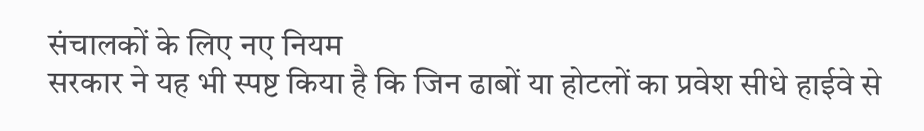संचालकों के लिए नए नियम
सरकार ने यह भी स्पष्ट किया है कि जिन ढाबों या होटलों का प्रवेश सीधे हाईवे से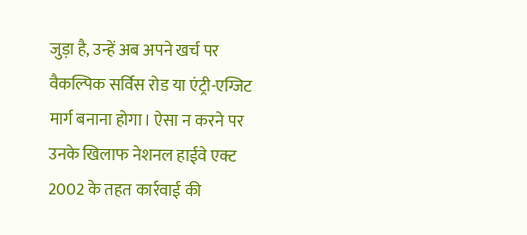जुड़ा है, उन्हें अब अपने खर्च पर वैकल्पिक सर्विस रोड या एंट्री-एग्जिट मार्ग बनाना होगा। ऐसा न करने पर उनके खिलाफ नेशनल हाईवे एक्ट 2002 के तहत कार्रवाई की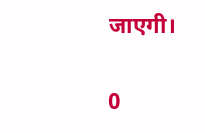जाएगी।

0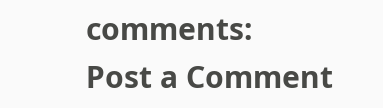comments:
Post a Comment